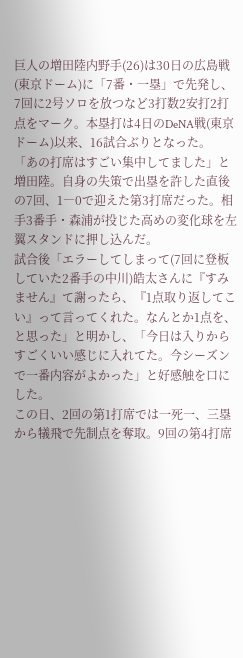巨人の増田陸内野手(26)は30日の広島戦(東京ドーム)に「7番・一塁」で先発し、7回に2号ソロを放つなど3打数2安打2打点をマーク。本塁打は4日のDeNA戦(東京ドーム)以来、16試合ぶりとなった。
「あの打席はすごい集中してました」と増田陸。自身の失策で出塁を許した直後の7回、1―0で迎えた第3打席だった。相手3番手・森浦が投じた高めの変化球を左翼スタンドに押し込んだ。
試合後「エラーしてしまって(7回に登板していた2番手の中川)皓太さんに『すみません』て謝ったら、『1点取り返してこい』って言ってくれた。なんとか1点を、と思った」と明かし、「今日は入りからすごくいい感じに入れてた。今シーズンで一番内容がよかった」と好感触を口にした。
この日、2回の第1打席では一死一、三塁から犠飛で先制点を奪取。9回の第4打席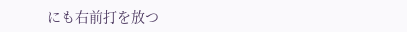にも右前打を放つ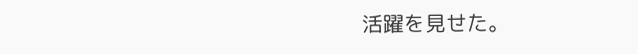活躍を見せた。